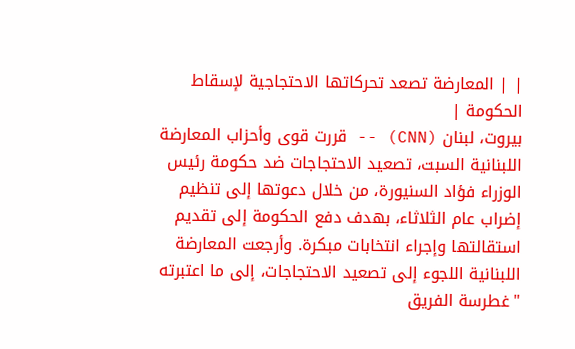| | المعارضة تصعد تحركاتها الاحتجاجية لإسقاط الحكومة |
بيروت، لبنان (CNN) -- قررت قوى وأحزاب المعارضة اللبنانية السبت، تصعيد الاحتجاجات ضد حكومة رئيس الوزراء فؤاد السنيورة، من خلال دعوتها إلى تنظيم إضراب عام الثلاثاء، بهدف دفع الحكومة إلى تقديم استقالتها وإجراء انتخابات مبكرة. وأرجعت المعارضة اللبنانية اللجوء إلى تصعيد الاحتجاجات، إلى ما اعتبرته "غطرسة الفريق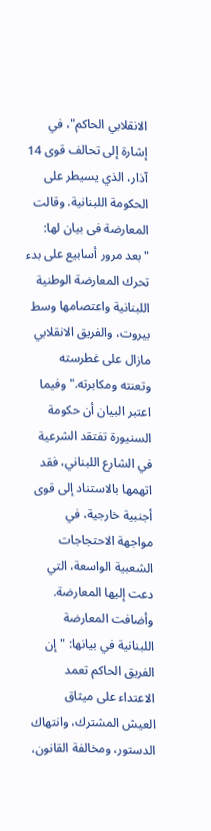الانقلابي الحاكم"، في إشارة إلى تحالف قوى 14 آذار، الذي يسيطر على الحكومة اللبنانية. وقالت المعارضة فى بيان لها: "بعد مرور أسابيع على بدء تحرك المعارضة الوطنية اللبنانية واعتصامها وسط بيروت، والفريق الانقلابي مازال على غطرسته وتعنته ومكابرته." وفيما اعتبر البيان أن حكومة السنيورة تفتقد الشرعية في الشارع اللبناني، فقد اتهمها بالاستناد إلى قوى أجنبية خارجية، في مواجهة الاحتجاجات الشعبية الواسعة، التي دعت إليها المعارضة. وأضافت المعارضة اللبنانية في بيانها: "إن الفريق الحاكم تعمد الاعتداء على ميثاق العيش المشترك، وانتهاك الدستور، ومخالفة القانون،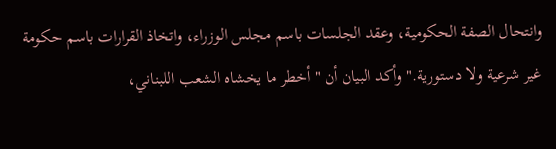وانتحال الصفة الحكومية، وعقد الجلسات باسم مجلس الوزراء، واتخاذ القرارات باسم حكومة غير شرعية ولا دستورية." وأكد البيان أن "أخطر ما يخشاه الشعب اللبناني،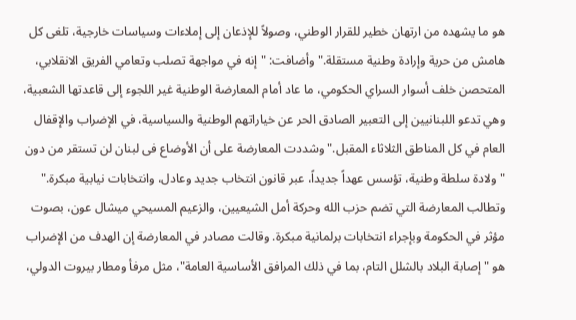هو ما يشهده من ارتهان خطير للقرار الوطني، وصولاً للإذعان إلى إملاءات وسياسات خارجية، تلغى كل هامش من حرية وإرادة وطنية مستقلة." وأضافت: "إنه في مواجهة تصلب وتعامي الفريق الانقلابي، المتحصن خلف أسوار السراي الحكومي، ما عاد أمام المعارضة الوطنية غير اللجوء إلى قاعدتها الشعبية، وهي تدعو اللبنانيين إلى التعبير الصادق الحر عن خياراتهم الوطنية والسياسية، في الإضراب والإقفال العام في كل المناطق الثلاثاء المقبل." وشددت المعارضة على أن الأوضاع فى لبنان لن تستقر من دون "ولادة سلطة وطنية، تؤسس عهداً جديداً، عبر قانون انتخاب جديد وعادل، وانتخابات نيابية مبكرة." وتطالب المعارضة التي تضم حزب الله وحركة أمل الشيعيين، والزعيم المسيحي ميشال عون، بصوت مؤثر في الحكومة وبإجراء انتخابات برلمانية مبكرة. وقالت مصادر في المعارضة إن الهدف من الإضراب هو "إصابة البلاد بالشلل التام، بما في ذلك المرافق الأساسية العامة"، مثل مرفأ ومطار بيروت الدولي،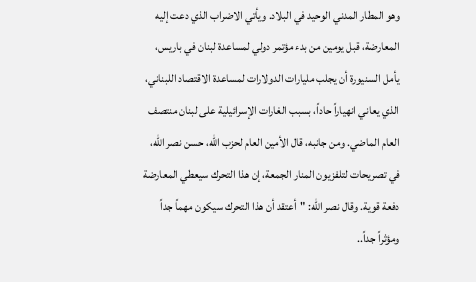وهو المطار المدني الوحيد في البلاد. ويأتي الاضراب الذي دعت إليه المعارضة، قبل يومين من بدء مؤتمر دولي لمساعدة لبنان في باريس، يأمل السنيورة أن يجلب مليارات الدولارات لمساعدة الاقتصاد اللبناني، الذي يعاني انهياراً حاداً، بسبب الغارات الإسرائيلية على لبنان منتصف العام الماضي. ومن جانبه، قال الأمين العام لحزب الله، حسن نصر الله، في تصريحات لتلفزيون المنار الجمعة، إن هذا التحرك سيعطي المعارضة دفعة قوية. وقال نصر الله: "أعتقد أن هذا التحرك سيكون مهماً جداً ومؤثراً جداً..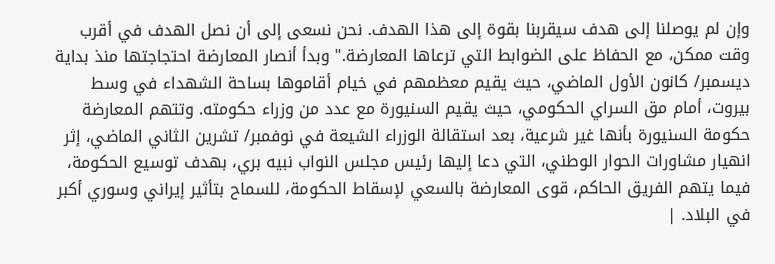وإن لم يوصلنا إلى هدف سيقربنا بقوة إلى هذا الهدف. نحن نسعى إلى أن نصل الهدف في أقرب وقت ممكن، مع الحفاظ على الضوابط التي ترعاها المعارضة." وبدأ أنصار المعارضة احتجاجتها منذ بداية ديسمبر/ كانون الأول الماضي، حيث يقيم معظمهم في خيام أقاموها بساحة الشهداء في وسط بيروت، أمام مق السراي الحكومي، حيث يقيم السنيورة مع عدد من وزراء حكومته. وتتهم المعارضة حكومة السنيورة بأنها غير شرعية، بعد استقالة الوزراء الشيعة في نوفمبر/ تشرين الثاني الماضي، إثر انهيار مشاورات الحوار الوطني، التي دعا إليها رئيس مجلس النواب نبيه بري، بهدف توسيع الحكومة، فيما يتهم الفريق الحاكم، قوى المعارضة بالسعي لإسقاط الحكومة، للسماح بتأثير إيراني وسوري أكبر في البلاد. |